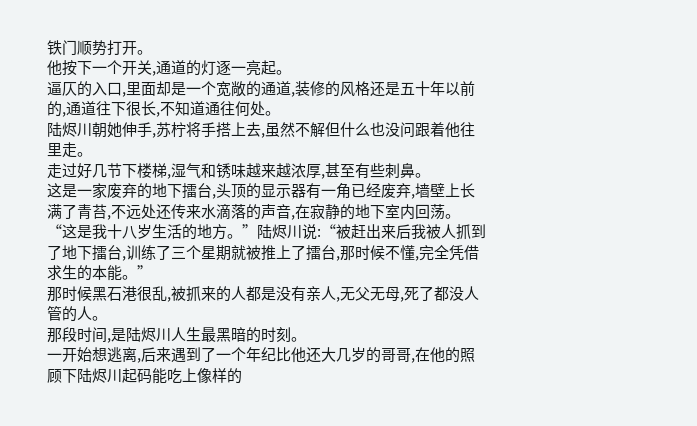铁门顺势打开。
他按下一个开关,通道的灯逐一亮起。
逼仄的入口,里面却是一个宽敞的通道,装修的风格还是五十年以前的,通道往下很长,不知道通往何处。
陆烬川朝她伸手,苏柠将手搭上去,虽然不解但什么也没问跟着他往里走。
走过好几节下楼梯,湿气和锈味越来越浓厚,甚至有些刺鼻。
这是一家废弃的地下擂台,头顶的显示器有一角已经废弃,墙壁上长满了青苔,不远处还传来水滴落的声音,在寂静的地下室内回荡。
“这是我十八岁生活的地方。”陆烬川说:“被赶出来后我被人抓到了地下擂台,训练了三个星期就被推上了擂台,那时候不懂,完全凭借求生的本能。”
那时候黑石港很乱,被抓来的人都是没有亲人,无父无母,死了都没人管的人。
那段时间,是陆烬川人生最黑暗的时刻。
一开始想逃离,后来遇到了一个年纪比他还大几岁的哥哥,在他的照顾下陆烬川起码能吃上像样的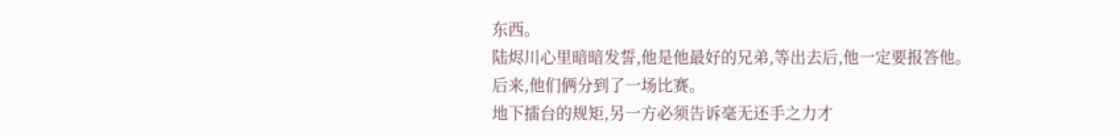东西。
陆烬川心里暗暗发誓,他是他最好的兄弟,等出去后,他一定要报答他。
后来,他们俩分到了一场比赛。
地下擂台的规矩,另一方必须告诉毫无还手之力才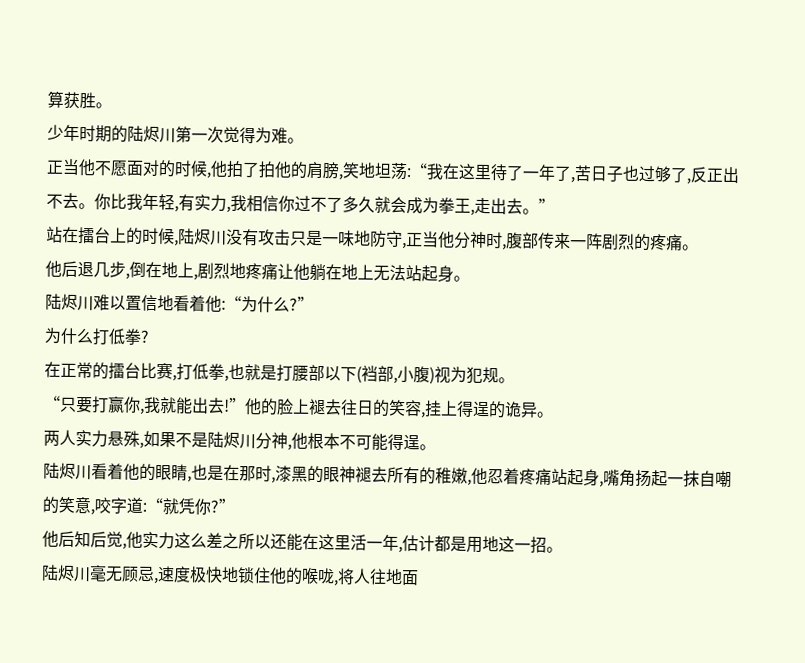算获胜。
少年时期的陆烬川第一次觉得为难。
正当他不愿面对的时候,他拍了拍他的肩膀,笑地坦荡:“我在这里待了一年了,苦日子也过够了,反正出不去。你比我年轻,有实力,我相信你过不了多久就会成为拳王,走出去。”
站在擂台上的时候,陆烬川没有攻击只是一味地防守,正当他分神时,腹部传来一阵剧烈的疼痛。
他后退几步,倒在地上,剧烈地疼痛让他躺在地上无法站起身。
陆烬川难以置信地看着他:“为什么?”
为什么打低拳?
在正常的擂台比赛,打低拳,也就是打腰部以下(裆部,小腹)视为犯规。
“只要打赢你,我就能出去!”他的脸上褪去往日的笑容,挂上得逞的诡异。
两人实力悬殊,如果不是陆烬川分神,他根本不可能得逞。
陆烬川看着他的眼睛,也是在那时,漆黑的眼神褪去所有的稚嫩,他忍着疼痛站起身,嘴角扬起一抹自嘲的笑意,咬字道:“就凭你?”
他后知后觉,他实力这么差之所以还能在这里活一年,估计都是用地这一招。
陆烬川毫无顾忌,速度极快地锁住他的喉咙,将人往地面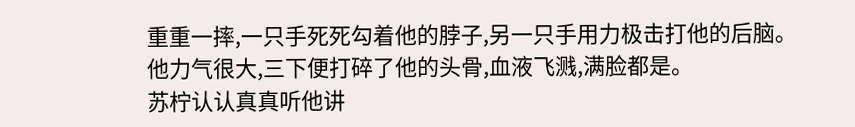重重一摔,一只手死死勾着他的脖子,另一只手用力极击打他的后脑。
他力气很大,三下便打碎了他的头骨,血液飞溅,满脸都是。
苏柠认认真真听他讲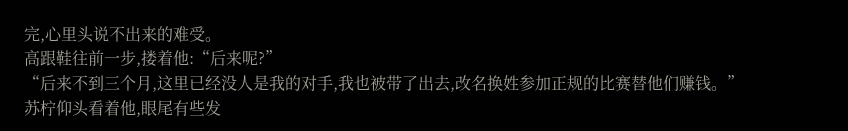完,心里头说不出来的难受。
高跟鞋往前一步,搂着他:“后来呢?”
“后来不到三个月,这里已经没人是我的对手,我也被带了出去,改名换姓参加正规的比赛替他们赚钱。”
苏柠仰头看着他,眼尾有些发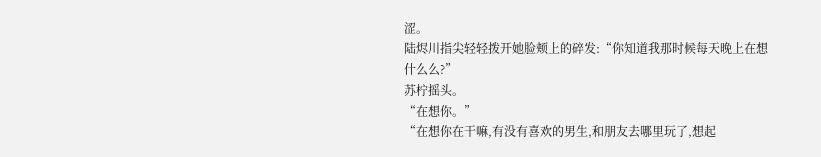涩。
陆烬川指尖轻轻拨开她脸颊上的碎发:“你知道我那时候每天晚上在想什么么?”
苏柠摇头。
“在想你。”
“在想你在干嘛,有没有喜欢的男生,和朋友去哪里玩了,想起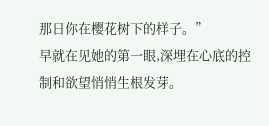那日你在樱花树下的样子。”
早就在见她的第一眼,深埋在心底的控制和欲望悄悄生根发芽。